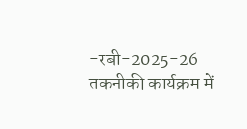-रबी-2025-26 तकनीकी कार्यक्रम में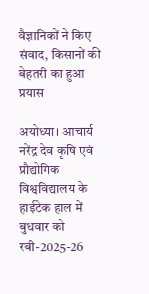वैज्ञानिकों ने किए संवाद, किसानों की बेहतरी का हुआ प्रयास

अयोध्या। आचार्य नरेंद्र देव कृषि एवं प्रौद्योगिक विश्वविद्यालय के हाईटेक हाल में बुधवार को रबी-2025-26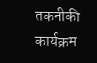तकनीकी कार्यक्रम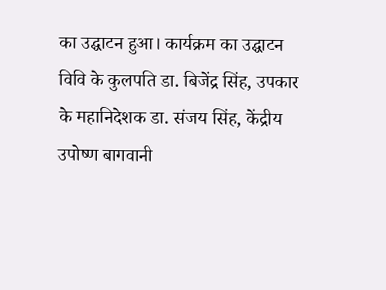का उद्घाटन हुआ। कार्यक्रम का उद्घाटन विवि के कुलपति डा. बिजेंद्र सिंह, उपकार के महानिदेशक डा. संजय सिंह, केंद्रीय उपोष्ण बागवानी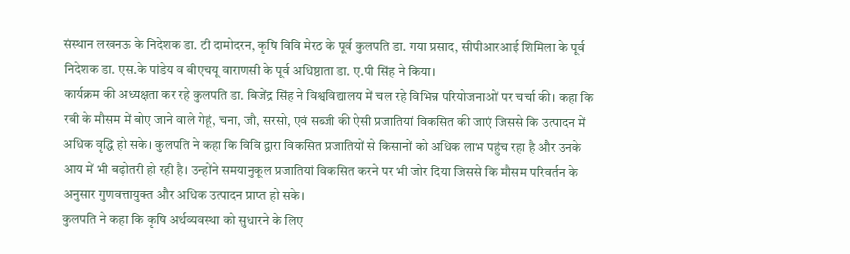संस्थान लखनऊ के निदेशक डा. टी दामोदरन, कृषि विवि मेरठ के पूर्व कुलपति डा. गया प्रसाद, सीपीआरआई शिमिला के पूर्व निदेशक डा. एस.के पांडेय व बीएचयू वाराणसी के पूर्व अधिष्ठाता डा. ए.पी सिंह ने किया।
कार्यक्रम की अध्यक्षता कर रहे कुलपति डा. बिजेंद्र सिंह ने विश्वविद्यालय में चल रहे विभिन्न परियोजनाओं पर चर्चा की। कहा कि रबी के मौसम में बोए जाने वाले गेहूं, चना, जौ, सरसो, एवं सब्जी की ऐसी प्रजातियां विकसित की जाएं जिससे कि उत्पादन में अधिक वृद्धि हो सके। कुलपति ने कहा कि विवि द्वारा विकसित प्रजातियों से किसानों को अधिक लाभ पहुंच रहा है और उनके आय में भी बढ़ोतरी हो रही है। उन्होंने समयानुकूल प्रजातियां विकसित करने पर भी जोर दिया जिससे कि मौसम परिवर्तन के अनुसार गुणवत्तायुक्त और अधिक उत्पादन प्राप्त हो सके।
कुलपति ने कहा कि कृषि अर्थव्यवस्था को सुधारने के लिए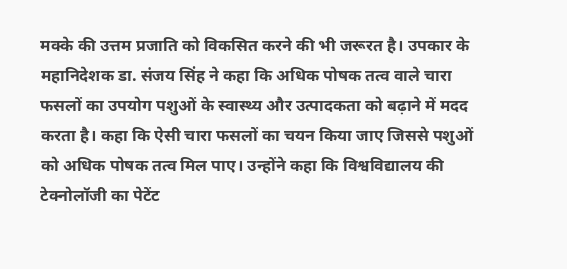मक्के की उत्तम प्रजाति को विकसित करने की भी जरूरत है। उपकार के महानिदेशक डा. संजय सिंह ने कहा कि अधिक पोषक तत्व वाले चारा फसलों का उपयोग पशुओं के स्वास्थ्य और उत्पादकता को बढ़ाने में मदद करता है। कहा कि ऐसी चारा फसलों का चयन किया जाए जिससे पशुओं को अधिक पोषक तत्व मिल पाए। उन्होंने कहा कि विश्वविद्यालय की टेक्नोलॉजी का पेटेंट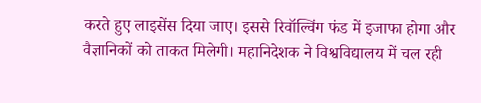करते हुए लाइसेंस दिया जाए। इससे रिवॉल्विंग फंड में इजाफा होगा और वैज्ञानिकों को ताकत मिलेगी। महानिदेशक ने विश्वविद्यालय में चल रही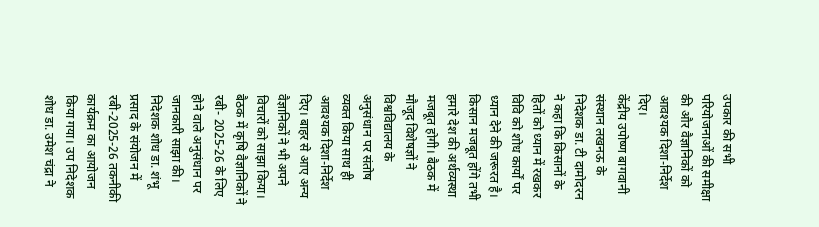उपकार की सभी परियोजनाओं की समीक्षा की और वैज्ञानिकों को आवश्यक दिशा-निर्देश दिए।
केंद्रीय उपोष्ण बागवानी संस्थान लखनऊ के निदेशक डा. टी दामोदरन ने कहा कि किसानों के हितों को ध्यान में रखकर विवि को शोध कार्यों पर ध्यान देने की जरूरत है। किसान मजबूत होंगे तभी हमारे देश की अर्थव्यस्था मजबूत होगी। बैठक में मौजूद विशेषज्ञों ने विश्वविद्यालय के अनुसंधान पर संतोष व्यक्त किया साथ ही आवश्यक दिशा-निर्देश दिए। बाहर से आए अन्य वैज्ञानिकों ने भी अपने विचारों को साझा किया। बैठक में कृषि वैज्ञानिकों ने रबी- 2025-26 के लिए होने वाले अनुसंधान पर जानकारी साझा की।
निदेशक शोध डा. शंभू प्रसाद के संयोजन में रबी-2025-26 तकनीकी कार्यक्रम का आयोजन किया गया। उप निदेशक शोध डा. उमेश चंद्रा ने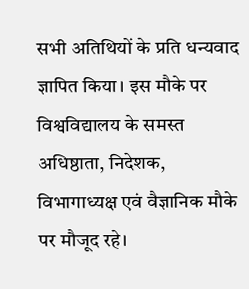सभी अतिथियों के प्रति धन्यवाद ज्ञापित किया। इस मौके पर विश्वविद्यालय के समस्त अधिष्ठाता, निदेशक, विभागाध्यक्ष एवं वैज्ञानिक मौके पर मौजूद रहे।